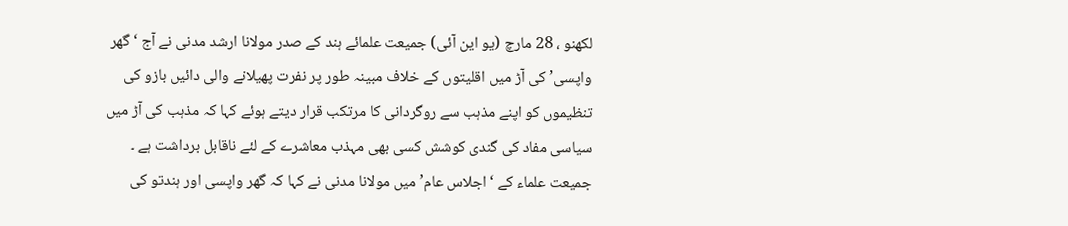لکھنو ، 28 مارچ (یو این آئی) جمیعت علمائے ہند کے صدر مولانا ارشد مدنی نے آج ‘گھر واپسی’ کی آڑ میں اقلیتوں کے خلاف مبینہ طور پر نفرت پھیلانے والی دائیں بازو کی تنظیموں کو اپنے مذہب سے روگردانی کا مرتکب قرار دیتے ہوئے کہا کہ مذہب کی آڑ میں سیاسی مفاد کی گندی کوشش کسی بھی مہذب معاشرے کے لئے ناقابل برداشت ہے ۔
جمیعت علماء کے ‘اجلاس عام’ میں مولانا مدنی نے کہا کہ گھر واپسی اور ہندتو کی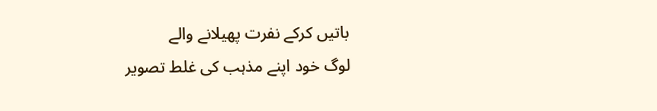باتیں کرکے نفرت پھیلانے والے
لوگ خود اپنے مذہب کی غلط تصویر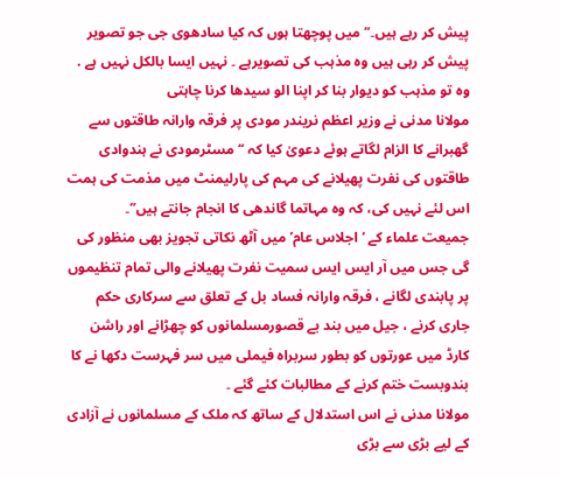پیش کر رہے ہیں۔‘‘ میں پوچھتا ہوں کہ کیا سادھوی جی جو تصویر پیش کر رہی ہیں وہ مذہب کی تصویرہے ۔ نہیں ایسا بالکل نہیں ہے . وہ تو مذہب کو دیوار بنا کر اپنا الو سیدھا کرنا چاہتی
مولانا مدنی نے وزیر اعظم نریندر مودی پر فرقہ وارانہ طاقتوں سے گھبرانے کا الزام لگاتے ہوئے دعویٰ کیا کہ ‘‘مسٹرمودی نے ہندوادی طاقتوں کی نفرت پھیلانے کی مہم کی پارلیمنٹ میں مذمت کی ہمت اس لئے نہیں کی، کہ وہ مہاتما گاندھی کا انجام جانتے ہیں’’۔
جمیعت علماء کے ‘اجلاس عام’ میں آٹھ نکاتی تجویز بھی منظور کی گی جس میں آر ایس ایس سمیت نفرت پھیلانے والی تمام تنظیموں پر پابندی لگانے ، فرقہ وارانہ فساد بل کے تعلق سے سرکاری حکم جاری کرنے ، جیل میں بند بے قصورمسلمانوں کو چھڑانے اور راشن کارڈ میں عورتوں کو بطور سربراہ فیملی میں سر فہرست دکھا نے کا بندوبست ختم کرنے کے مطالبات کئے گئے ۔
مولانا مدنی نے اس استدلال کے ساتھ کہ ملک کے مسلمانوں نے آزادی کے لیے بڑی سے بڑی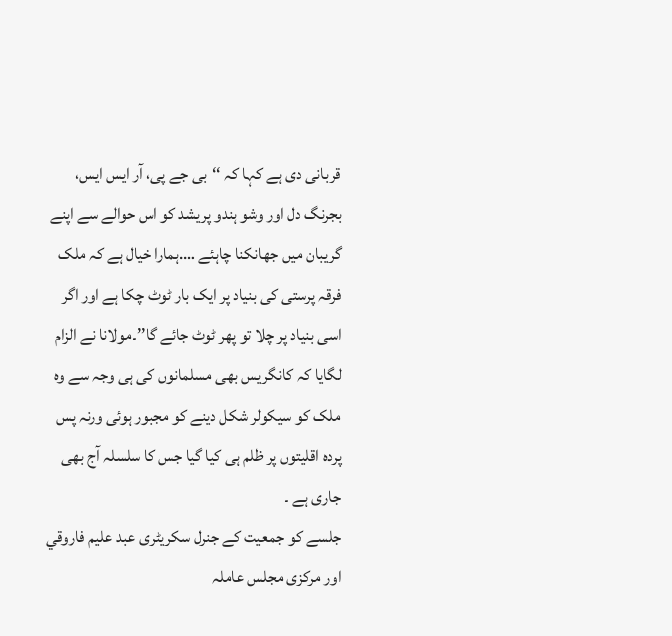قربانی دی ہے کہا کہ ‘‘بی جے پی، آر ایس ایس، بجرنگ دل اور وشو ہندو پریشد کو اس حوالے سے اپنے گریبان میں جھانکنا چاہئے ….ہمارا خیال ہے کہ ملک فرقہ پرستی کی بنیاد پر ایک بار ٹوٹ چکا ہے اور اگر اسی بنیاد پر چلا تو پھر ٹوٹ جائے گا’’۔مولانا نے الزام لگایا کہ کانگریس بھی مسلمانوں کی ہی وجہ سے وہ ملک کو سیکولر شکل دینے کو مجبور ہوئی ورنہ پس پردہ اقلیتوں پر ظلم ہی کیا گیا جس کا سلسلہ آج بھی جاری ہے ۔
جلسے کو جمعیت کے جنرل سکریٹری عبد علیم فاروقي اور مرکزی مجلس عاملہ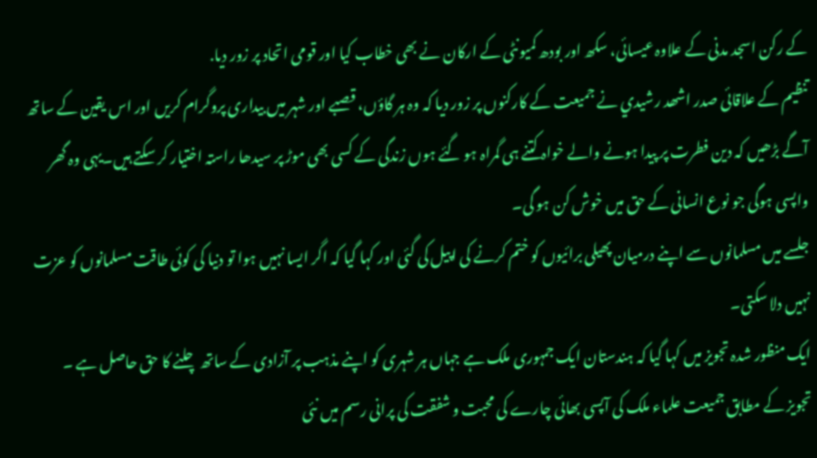کے رکن اسجد مدنی کے علاوہ عیسائی، سکھ اور بودھ کمیونٹی کے ارکان نے بھی خطاب کیا اور قومی اتحاد پر زور دیا.
تنظیم کے علاقائی صدر اشھد رشیدي نے جمیعت کے کارکنوں پر زور دیا کہ وہ ہر گاؤں، قصبے اور شہر میں بیداری پروگرام کریں اور اس یقین کے ساتھ آگے بڑھیں کہ دین فطرت پر پیدا ہونے والے خواہ کتنے ہی گمراہ ہو گئے ہوں زندگی کے کسی بھی موڑ پر سیدھا راستہ اختیار کر سکتے ہیں۔یہی وہ گھر واپسی ہوگی جو نوع انسانی کے حق میں خوش کن ہو گی۔
جلسے میں مسلمانوں سے اپنے درمیان پھیلی برائیوں کو ختم کرنے کی اپیل کی گئی اور کہا گیا کہ اگر ایسا نہیں ہوا تو دنیا کی کوئی طاقت مسلمانوں کو عزت نہیں دلا سکتی۔
ایک منظور شدہ تجویز میں کہا گیا کہ ہندستان ایک جمہوری ملک ہے جہاں ہر شہری کو اپنے مذہب پر آزادی کے ساتھ چلنے کا حق حاصل ہے ۔
تجویز کے مطابق جمیعت علماء ملک کی آپسی بھائی چارے کی محبت و شفقت کی پرانی رسم میں نئی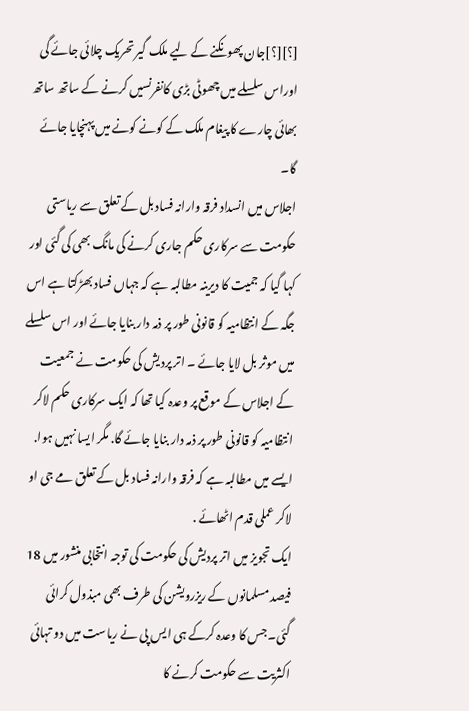[؟][؟]جان پھونکنے کے لیے ملک گیر تحریک چلائی جائے گی اوراس سلسلے میں چھوٹی بڑی کانفرنسیں کرنے کے ساتھ ساتھ بھائی چارے کا پیغام ملک کے کونے کونے میں پہنچایا جائے گا۔
اجلاس میں انسداد فرقہ وارانہ فساد بل کے تعلق سے ریاستی حکومت سے سرکاری حکم جاری کرنے کی مانگ بھی کی گئی اور کہا گیا کہ جمیت کا دیرینہ مطالبہ ہے کہ جہاں فساد بھڑکتا ہے اس جگہ کے انتظامیہ کو قانونی طور پر ذمہ دار بنایا جائے اور اس سلسلے میں موثر بل لایا جائے ۔ اتر پردیش کی حکومت نے جمعیت کے اجلاس کے موقع پر وعدہ کیا تھا کہ ایک سرکاری حکم لاکر انتظامیہ کو قانونی طور پر ذمہ دار بنایا جائے گا. مگر ایسا نہیں ہوا. ایسے میں مطالبہ ہے کہ فرقہ وارانہ فساد بل کے تعلق مے جی او لاکر عملی قدم اٹھائے .
ایک تجویز میں اتر پردیش کی حکومت کی توجہ انتخابی منشور میں 18 فیصد مسلمانوں کے ریزرویشن کی طرف بھی مبذول کرائی گئی۔جس کا وعدہ کرکے ہی ایس پی نے ریاست میں دو تہائی اکثریت سے حکومت کرنے کا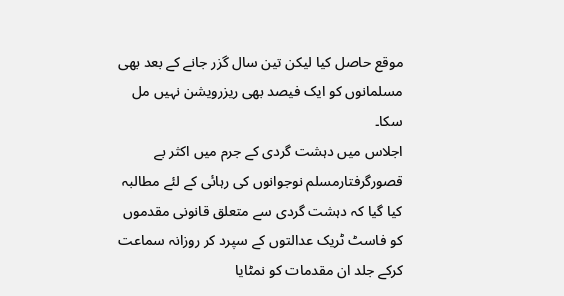موقع حاصل کیا لیکن تین سال گزر جانے کے بعد بھی مسلمانوں کو ایک فیصد بھی ریزرویشن نہیں مل سکا۔
اجلاس میں دہشت گردی کے جرم میں اکثر بے قصورگرفتارمسلم نوجوانوں کی رہائی کے لئے مطالبہ کیا گیا کہ دہشت گردی سے متعلق قانونی مقدموں کو فاسٹ ٹریک عدالتوں کے سپرد کر روزانہ سماعت کرکے جلد ان مقدمات کو نمٹایا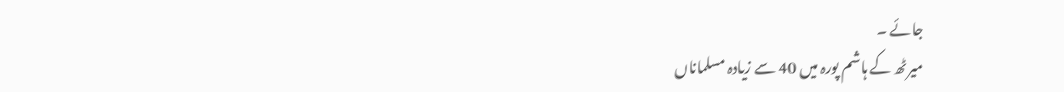جائے ۔
میرٹھ کے ہاشم پورہ میں 40 سے زیادہ مسلماناں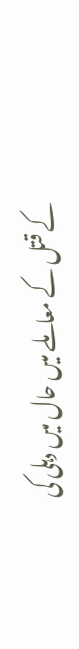کے قتل کے معاملے میں حال میں دہلی کی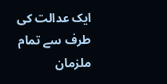ایک عدالت کی طرف سے تمام ملزمان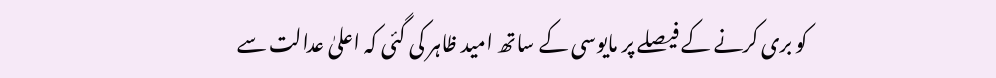کو بری کرنے کے فیصلے پر مایوسی کے ساتھ امید ظاہر کی گئی کہ اعلیٰ عدالت سے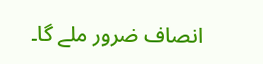انصاف ضرور ملے گا۔